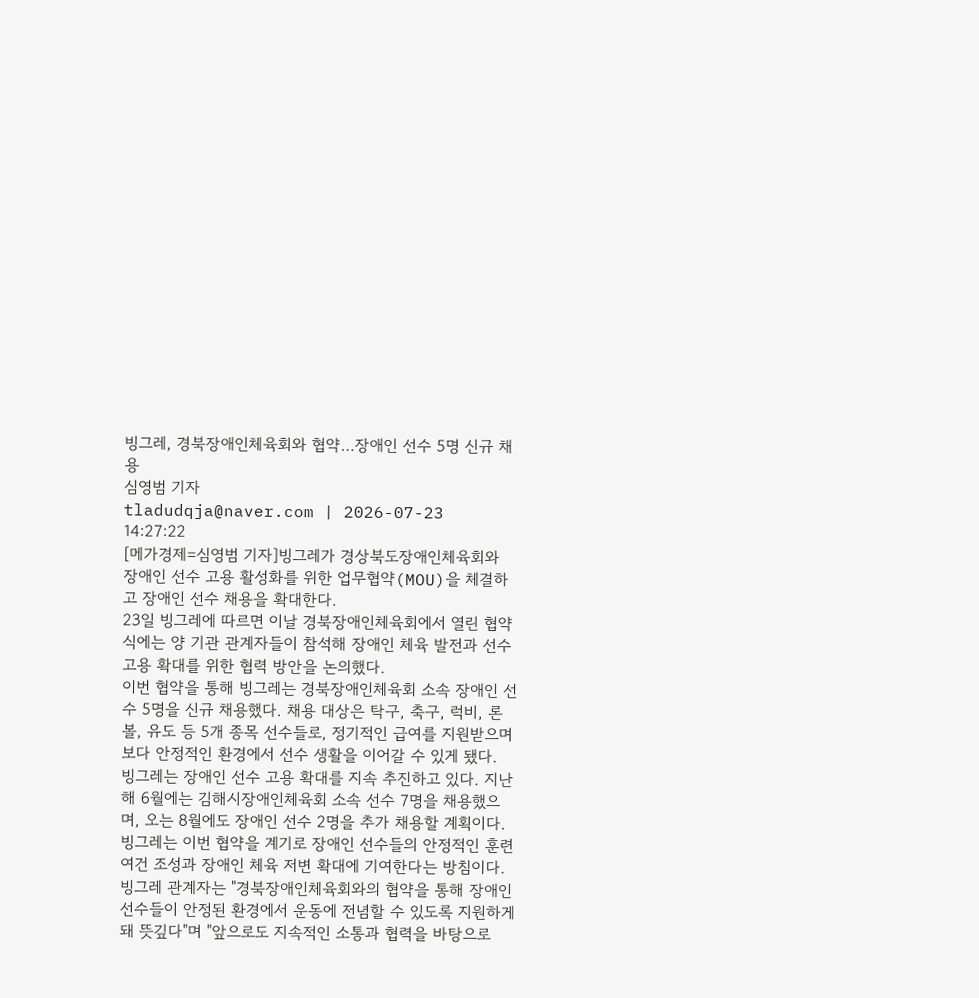빙그레, 경북장애인체육회와 협약…장애인 선수 5명 신규 채용
심영범 기자
tladudqja@naver.com | 2026-07-23 14:27:22
[메가경제=심영범 기자]빙그레가 경상북도장애인체육회와 장애인 선수 고용 활성화를 위한 업무협약(MOU)을 체결하고 장애인 선수 채용을 확대한다.
23일 빙그레에 따르면 이날 경북장애인체육회에서 열린 협약식에는 양 기관 관계자들이 참석해 장애인 체육 발전과 선수 고용 확대를 위한 협력 방안을 논의했다.
이번 협약을 통해 빙그레는 경북장애인체육회 소속 장애인 선수 5명을 신규 채용했다. 채용 대상은 탁구, 축구, 럭비, 론볼, 유도 등 5개 종목 선수들로, 정기적인 급여를 지원받으며 보다 안정적인 환경에서 선수 생활을 이어갈 수 있게 됐다.
빙그레는 장애인 선수 고용 확대를 지속 추진하고 있다. 지난해 6월에는 김해시장애인체육회 소속 선수 7명을 채용했으며, 오는 8월에도 장애인 선수 2명을 추가 채용할 계획이다.
빙그레는 이번 협약을 계기로 장애인 선수들의 안정적인 훈련 여건 조성과 장애인 체육 저변 확대에 기여한다는 방침이다.
빙그레 관계자는 "경북장애인체육회와의 협약을 통해 장애인 선수들이 안정된 환경에서 운동에 전념할 수 있도록 지원하게 돼 뜻깊다"며 "앞으로도 지속적인 소통과 협력을 바탕으로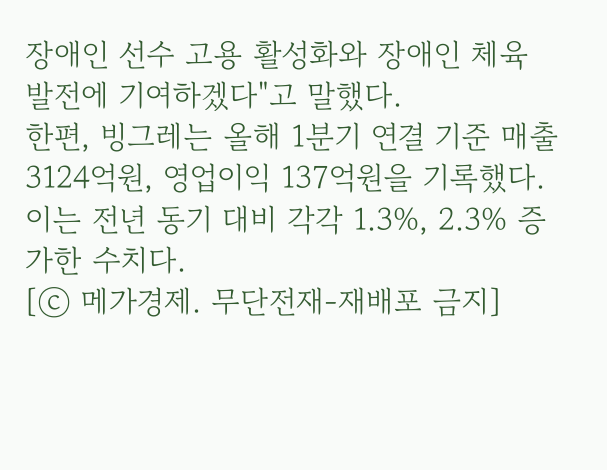장애인 선수 고용 활성화와 장애인 체육 발전에 기여하겠다"고 말했다.
한편, 빙그레는 올해 1분기 연결 기준 매출 3124억원, 영업이익 137억원을 기록했다. 이는 전년 동기 대비 각각 1.3%, 2.3% 증가한 수치다.
[ⓒ 메가경제. 무단전재-재배포 금지]